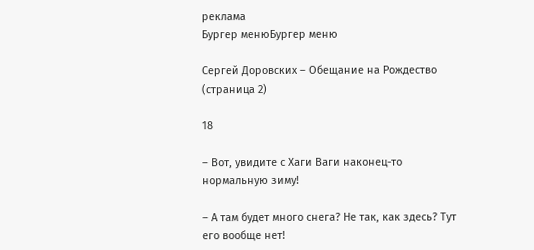реклама
Бургер менюБургер меню

Сергей Доровских – Обещание на Рождество (страница 2)

18

– Вот, увидите с Хаги Ваги наконец-то нормальную зиму!

– А там будет много снега? Не так, как здесь? Тут его вообще нет!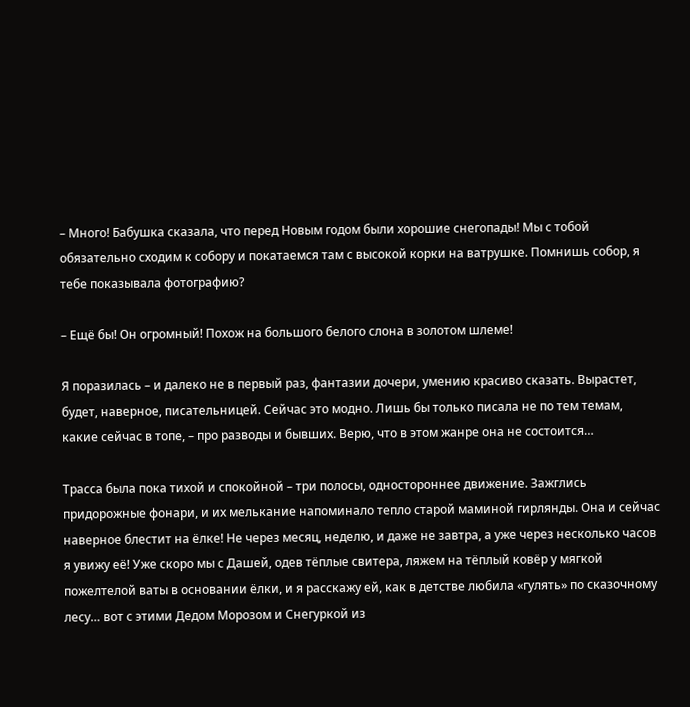– Много! Бабушка сказала, что перед Новым годом были хорошие снегопады! Мы с тобой обязательно сходим к собору и покатаемся там с высокой корки на ватрушке. Помнишь собор, я тебе показывала фотографию?

– Ещё бы! Он огромный! Похож на большого белого слона в золотом шлеме!

Я поразилась – и далеко не в первый раз, фантазии дочери, умению красиво сказать. Вырастет, будет, наверное, писательницей. Сейчас это модно. Лишь бы только писала не по тем темам, какие сейчас в топе, – про разводы и бывших. Верю, что в этом жанре она не состоится…

Трасса была пока тихой и спокойной – три полосы, одностороннее движение. Зажглись придорожные фонари, и их мелькание напоминало тепло старой маминой гирлянды. Она и сейчас наверное блестит на ёлке! Не через месяц, неделю, и даже не завтра, а уже через несколько часов я увижу её! Уже скоро мы с Дашей, одев тёплые свитера, ляжем на тёплый ковёр у мягкой пожелтелой ваты в основании ёлки, и я расскажу ей, как в детстве любила «гулять» по сказочному лесу… вот с этими Дедом Морозом и Снегуркой из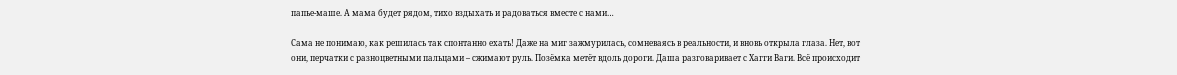папье-маше. А мама будет рядом, тихо вздыхать и радоваться вместе с нами…

Сама не понимаю, как решилась так спонтанно ехать! Даже на миг зажмурилась, сомневаясь в реальности, и вновь открыла глаза. Нет, вот они, перчатки с разноцветными пальцами – сжимают руль. Позёмка метёт вдоль дороги. Даша разговаривает с Хагги Ваги. Всё происходит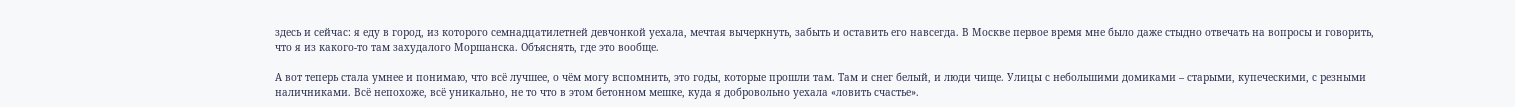здесь и сейчас: я еду в город, из которого семнадцатилетней девчонкой уехала, мечтая вычеркнуть, забыть и оставить его навсегда. В Москве первое время мне было даже стыдно отвечать на вопросы и говорить, что я из какого-то там захудалого Моршанска. Объяснять, где это вообще.

А вот теперь стала умнее и понимаю, что всё лучшее, о чём могу вспомнить, это годы, которые прошли там. Там и снег белый, и люди чище. Улицы с небольшими домиками – старыми, купеческими, с резными наличниками. Всё непохоже, всё уникально, не то что в этом бетонном мешке, куда я добровольно уехала «ловить счастье».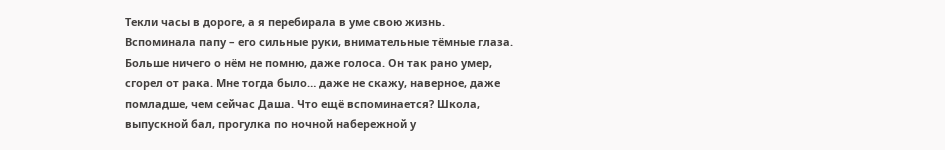Текли часы в дороге, а я перебирала в уме свою жизнь. Вспоминала папу – его сильные руки, внимательные тёмные глаза. Больше ничего о нём не помню, даже голоса. Он так рано умер, сгорел от рака. Мне тогда было… даже не скажу, наверное, даже помладше, чем сейчас Даша. Что ещё вспоминается? Школа, выпускной бал, прогулка по ночной набережной у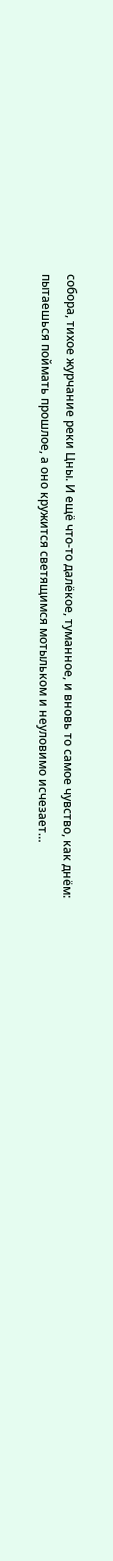собора, тихое журчание реки Цны. И ещё что-то далёкое, туманное, и вновь то самое чувство, как днём: пытаешься поймать прошлое, а оно кружится светящимся мотыльком и неуловимо исчезает…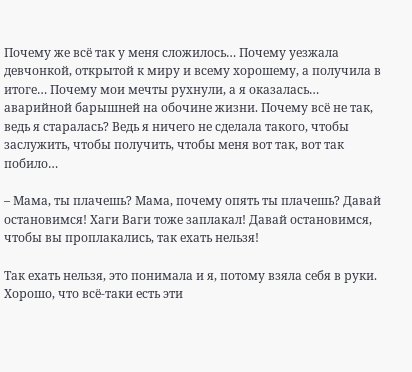Почему же всё так у меня сложилось… Почему уезжала девчонкой, открытой к миру и всему хорошему, а получила в итоге… Почему мои мечты рухнули, а я оказалась… аварийной барышней на обочине жизни. Почему всё не так, ведь я старалась? Ведь я ничего не сделала такого, чтобы заслужить, чтобы получить, чтобы меня вот так, вот так побило…

– Мама, ты плачешь? Мама, почему опять ты плачешь? Давай остановимся! Хаги Ваги тоже заплакал! Давай остановимся, чтобы вы проплакались, так ехать нельзя!

Так ехать нельзя, это понимала и я, потому взяла себя в руки. Хорошо, что всё-таки есть эти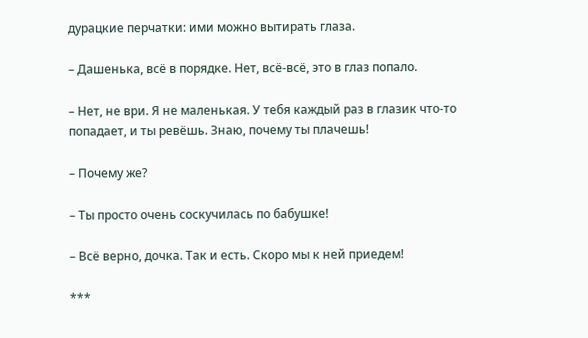дурацкие перчатки: ими можно вытирать глаза.

– Дашенька, всё в порядке. Нет, всё-всё, это в глаз попало.

– Нет, не ври. Я не маленькая. У тебя каждый раз в глазик что-то попадает, и ты ревёшь. Знаю, почему ты плачешь!

– Почему же?

– Ты просто очень соскучилась по бабушке!

– Всё верно, дочка. Так и есть. Скоро мы к ней приедем!

***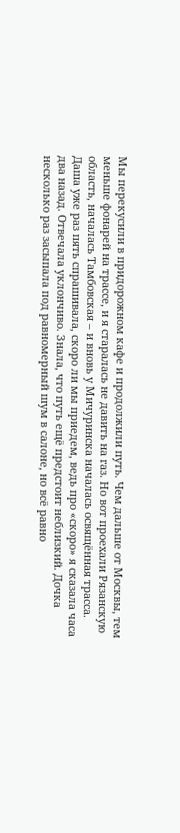Мы перекусили в придорожном кафе и продолжили путь. Чем дальше от Москвы, тем меньше фонарей на трассе, и я старалась не давить на газ. Но вот проехали Рязанскую область, началась Тамбовская – и вновь у Мичуринска началась освящённая трасса. Даша уже раз пять спрашивала, скоро ли мы приедем, ведь про «скоро» я сказала часа два назад. Отвечала уклончиво. Знала, что путь ещё предстоит неблизкий. Дочка несколько раз засыпала под равномерный шум в салоне, но всё равно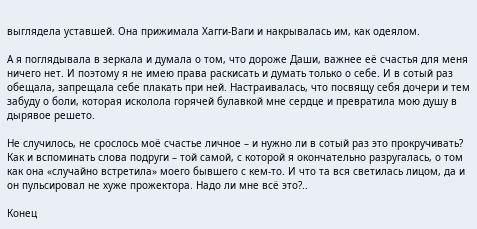выглядела уставшей. Она прижимала Хагги-Ваги и накрывалась им, как одеялом.

А я поглядывала в зеркала и думала о том, что дороже Даши, важнее её счастья для меня ничего нет. И поэтому я не имею права раскисать и думать только о себе. И в сотый раз обещала, запрещала себе плакать при ней. Настраивалась, что посвящу себя дочери и тем забуду о боли, которая исколола горячей булавкой мне сердце и превратила мою душу в дырявое решето.

Не случилось, не срослось моё счастье личное – и нужно ли в сотый раз это прокручивать? Как и вспоминать слова подруги – той самой, с которой я окончательно разругалась, о том как она «случайно встретила» моего бывшего с кем-то. И что та вся светилась лицом, да и он пульсировал не хуже прожектора. Надо ли мне всё это?..

Конец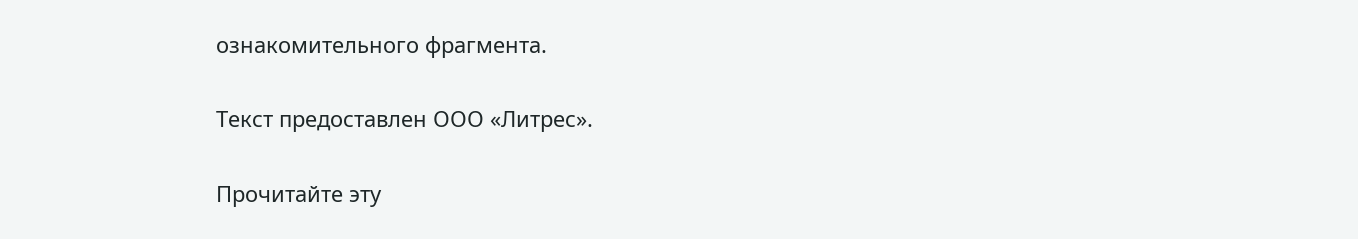ознакомительного фрагмента.

Текст предоставлен ООО «Литрес».

Прочитайте эту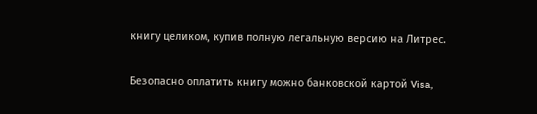книгу целиком, купив полную легальную версию на Литрес.

Безопасно оплатить книгу можно банковской картой Visa,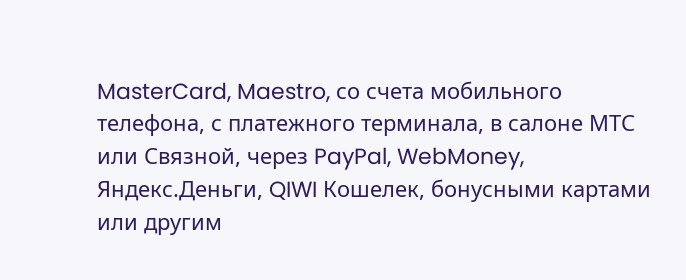MasterCard, Maestro, со счета мобильного телефона, с платежного терминала, в салоне МТС или Связной, через PayPal, WebMoney, Яндекс.Деньги, QIWI Кошелек, бонусными картами или другим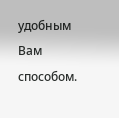удобным Вам способом.